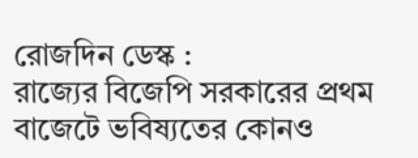রোজদিন ডেস্ক :
রাজ্যের বিজেপি সরকারের প্রথম বাজেটে ভবিষ্যতের কোনও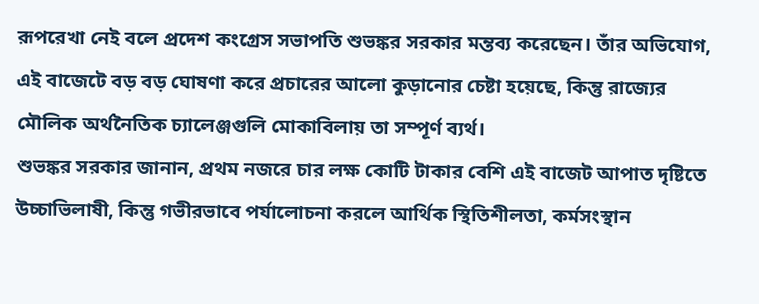রূপরেখা নেই বলে প্রদেশ কংগ্রেস সভাপতি শুভঙ্কর সরকার মন্তব্য করেছেন। তাঁর অভিযোগ, এই বাজেটে বড় বড় ঘোষণা করে প্রচারের আলো কুড়ানোর চেষ্টা হয়েছে, কিন্তু রাজ্যের মৌলিক অর্থনৈতিক চ্যালেঞ্জগুলি মোকাবিলায় তা সম্পূর্ণ ব্যর্থ।
শুভঙ্কর সরকার জানান, প্রথম নজরে চার লক্ষ কোটি টাকার বেশি এই বাজেট আপাত দৃষ্টিতে উচ্চাভিলাষী, কিন্তু গভীরভাবে পর্যালোচনা করলে আর্থিক স্থিতিশীলতা, কর্মসংস্থান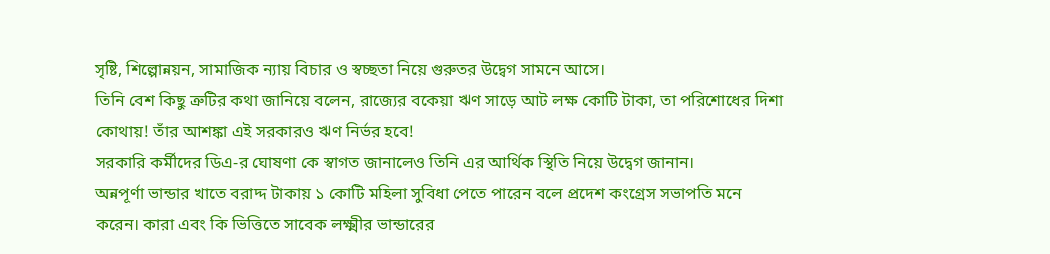সৃষ্টি, শিল্পোন্নয়ন, সামাজিক ন্যায় বিচার ও স্বচ্ছতা নিয়ে গুরুতর উদ্বেগ সামনে আসে।
তিনি বেশ কিছু ত্রুটির কথা জানিয়ে বলেন, রাজ্যের বকেয়া ঋণ সাড়ে আট লক্ষ কোটি টাকা, তা পরিশোধের দিশা কোথায়! তাঁর আশঙ্কা এই সরকারও ঋণ নির্ভর হবে!
সরকারি কর্মীদের ডিএ-র ঘোষণা কে স্বাগত জানালেও তিনি এর আর্থিক স্থিতি নিয়ে উদ্বেগ জানান।
অন্নপূর্ণা ভান্ডার খাতে বরাদ্দ টাকায় ১ কোটি মহিলা সুবিধা পেতে পারেন বলে প্রদেশ কংগ্রেস সভাপতি মনে করেন। কারা এবং কি ভিত্তিতে সাবেক লক্ষ্মীর ভান্ডারের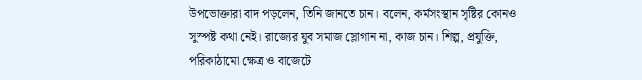উপভোক্তারা বাদ পড়লেন, তিনি জানতে চান। বলেন, কর্মসংস্থান সৃষ্টির কোনও সুস্পষ্ট কথা নেই। রাজ্যের যুব সমাজ স্লোগান না, কাজ চান। শিল্প, প্রযুক্তি, পরিকাঠামো ক্ষেত্র ও বাজেটে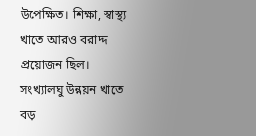উপেক্ষিত। শিক্ষা, স্বাস্থ্য খাতে আরও বরাদ্দ প্রয়োজন ছিল।
সংখ্যালঘু উন্নয়ন খাতে বড়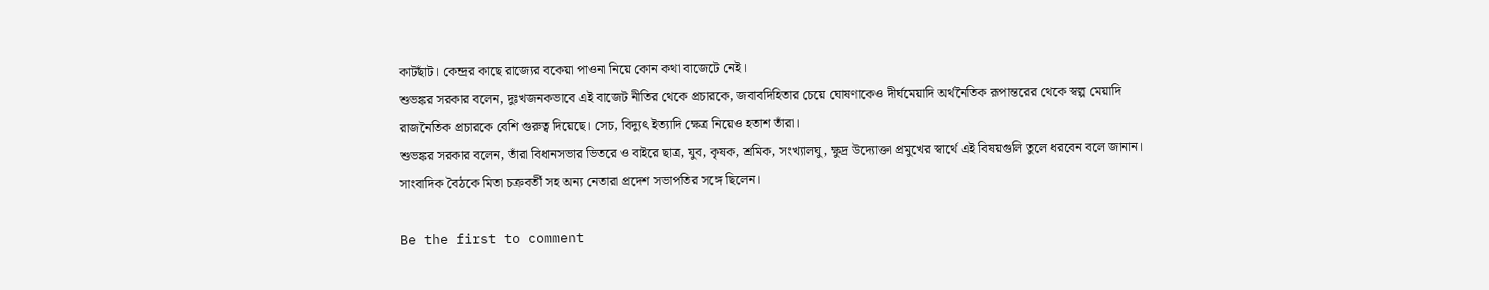কাটছাঁট। কেন্দ্রর কাছে রাজ্যের বকেয়া পাওনা নিয়ে কোন কথা বাজেটে নেই।
শুভঙ্কর সরকার বলেন, দুঃখজনকভাবে এই বাজেট নীতির থেকে প্রচারকে, জবাবদিহিতার চেয়ে ঘোষণাকেও দীর্ঘমেয়াদি অর্থনৈতিক রূপান্তরের থেকে স্বল্প মেয়াদি রাজনৈতিক প্রচারকে বেশি গুরুত্ব দিয়েছে। সেচ, বিদ্যুৎ ইত্যাদি ক্ষেত্র নিয়েও হতাশ তাঁরা।
শুভঙ্কর সরকার বলেন, তাঁরা বিধানসভার ভিতরে ও বাইরে ছাত্র, যুব, কৃষক, শ্রমিক, সংখ্যালঘু, ক্ষুদ্র উদ্যোক্তা প্রমুখের স্বার্থে এই বিষয়গুলি তুলে ধরবেন বলে জানান।
সাংবাদিক বৈঠকে মিতা চক্রবর্তী সহ অন্য নেতারা প্রদেশ সভাপতির সঙ্গে ছিলেন।

Be the first to comment